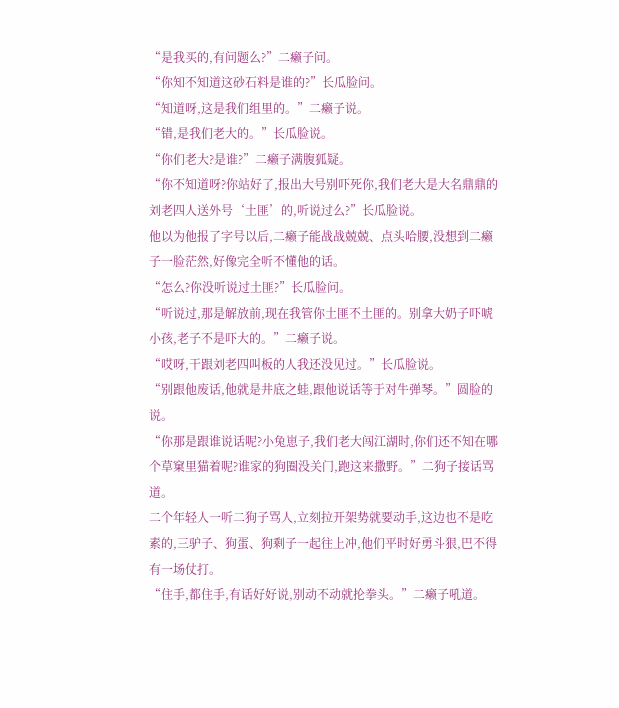“是我买的,有问题么?”二癞子问。
“你知不知道这砂石料是谁的?”长瓜脸问。
“知道呀,这是我们组里的。”二癞子说。
“错,是我们老大的。”长瓜脸说。
“你们老大?是谁?”二癞子满腹狐疑。
“你不知道呀?你站好了,报出大号别吓死你,我们老大是大名鼎鼎的刘老四人送外号‘土匪’的,听说过么?”长瓜脸说。
他以为他报了字号以后,二癞子能战战兢兢、点头哈腰,没想到二癞子一脸茫然,好像完全听不懂他的话。
“怎么?你没听说过土匪?”长瓜脸问。
“听说过,那是解放前,现在我管你土匪不土匪的。别拿大奶子吓唬小孩,老子不是吓大的。”二癞子说。
“哎呀,干跟刘老四叫板的人我还没见过。”长瓜脸说。
“别跟他废话,他就是井底之蛙,跟他说话等于对牛弹琴。”圆脸的说。
“你那是跟谁说话呢?小兔崽子,我们老大闯江湖时,你们还不知在哪个草窠里猫着呢?谁家的狗圈没关门,跑这来撒野。”二狗子接话骂道。
二个年轻人一听二狗子骂人,立刻拉开架势就要动手,这边也不是吃素的,三驴子、狗蛋、狗剩子一起往上冲,他们平时好勇斗狠,巴不得有一场仗打。
“住手,都住手,有话好好说,别动不动就抡拳头。”二癞子吼道。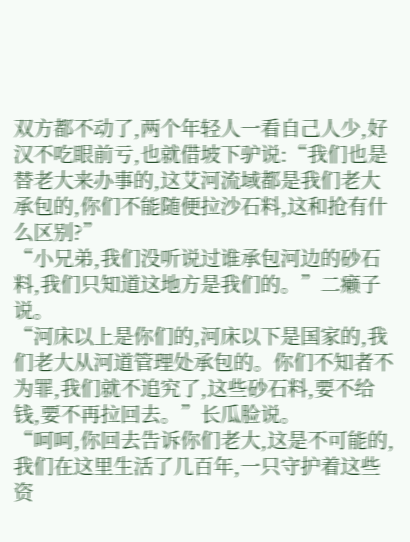双方都不动了,两个年轻人一看自己人少,好汉不吃眼前亏,也就借坡下驴说:“我们也是替老大来办事的,这艾河流域都是我们老大承包的,你们不能随便拉沙石料,这和抢有什么区别?”
“小兄弟,我们没听说过谁承包河边的砂石料,我们只知道这地方是我们的。”二癞子说。
“河床以上是你们的,河床以下是国家的,我们老大从河道管理处承包的。你们不知者不为罪,我们就不追究了,这些砂石料,要不给钱,要不再拉回去。”长瓜脸说。
“呵呵,你回去告诉你们老大,这是不可能的,我们在这里生活了几百年,一只守护着这些资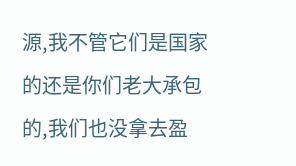源,我不管它们是国家的还是你们老大承包的,我们也没拿去盈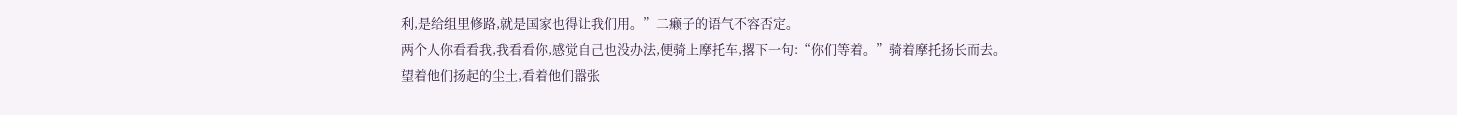利,是给组里修路,就是国家也得让我们用。”二癞子的语气不容否定。
两个人你看看我,我看看你,感觉自己也没办法,便骑上摩托车,撂下一句:“你们等着。”骑着摩托扬长而去。
望着他们扬起的尘土,看着他们嚣张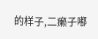的样子,二癞子嘟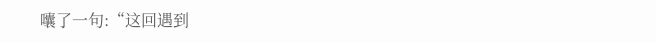囔了一句:“这回遇到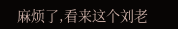麻烦了,看来这个刘老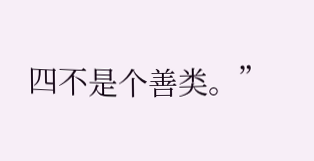四不是个善类。”